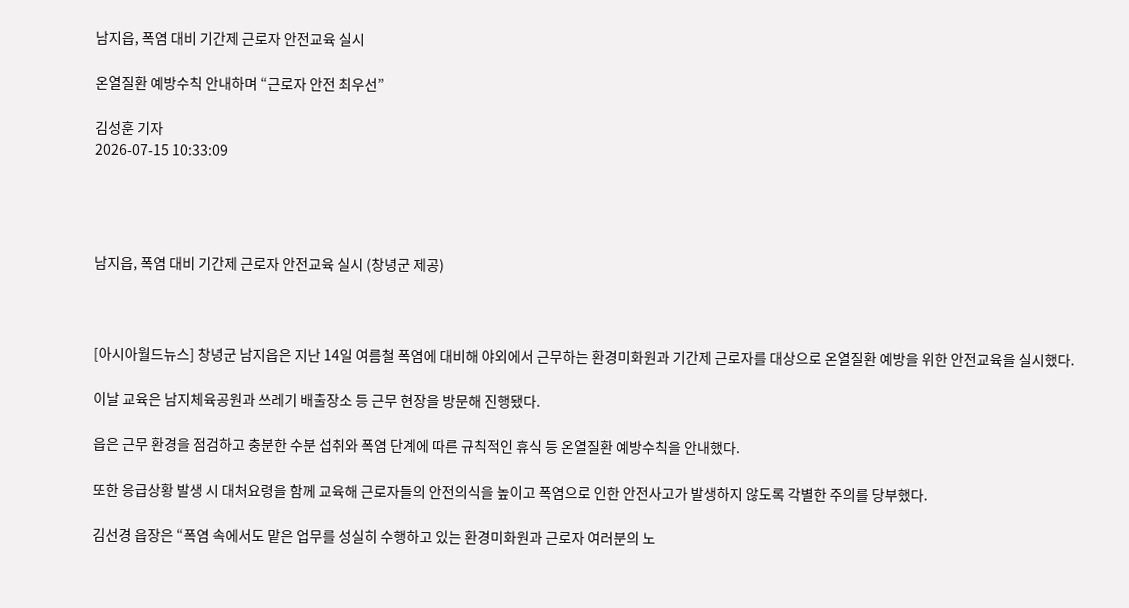남지읍, 폭염 대비 기간제 근로자 안전교육 실시

온열질환 예방수칙 안내하며 “근로자 안전 최우선”

김성훈 기자
2026-07-15 10:33:09




남지읍, 폭염 대비 기간제 근로자 안전교육 실시 (창녕군 제공)



[아시아월드뉴스] 창녕군 남지읍은 지난 14일 여름철 폭염에 대비해 야외에서 근무하는 환경미화원과 기간제 근로자를 대상으로 온열질환 예방을 위한 안전교육을 실시했다.

이날 교육은 남지체육공원과 쓰레기 배출장소 등 근무 현장을 방문해 진행됐다.

읍은 근무 환경을 점검하고 충분한 수분 섭취와 폭염 단계에 따른 규칙적인 휴식 등 온열질환 예방수칙을 안내했다.

또한 응급상황 발생 시 대처요령을 함께 교육해 근로자들의 안전의식을 높이고 폭염으로 인한 안전사고가 발생하지 않도록 각별한 주의를 당부했다.

김선경 읍장은 “폭염 속에서도 맡은 업무를 성실히 수행하고 있는 환경미화원과 근로자 여러분의 노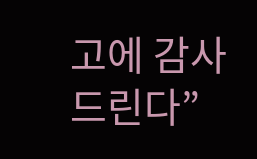고에 감사드린다”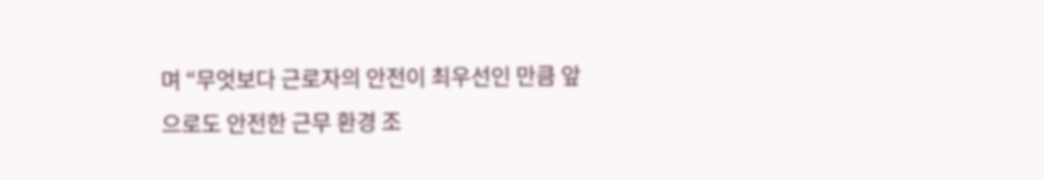며 “무엇보다 근로자의 안전이 최우선인 만큼 앞으로도 안전한 근무 환경 조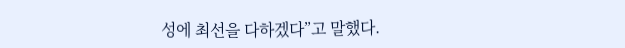성에 최선을 다하겠다”고 말했다.